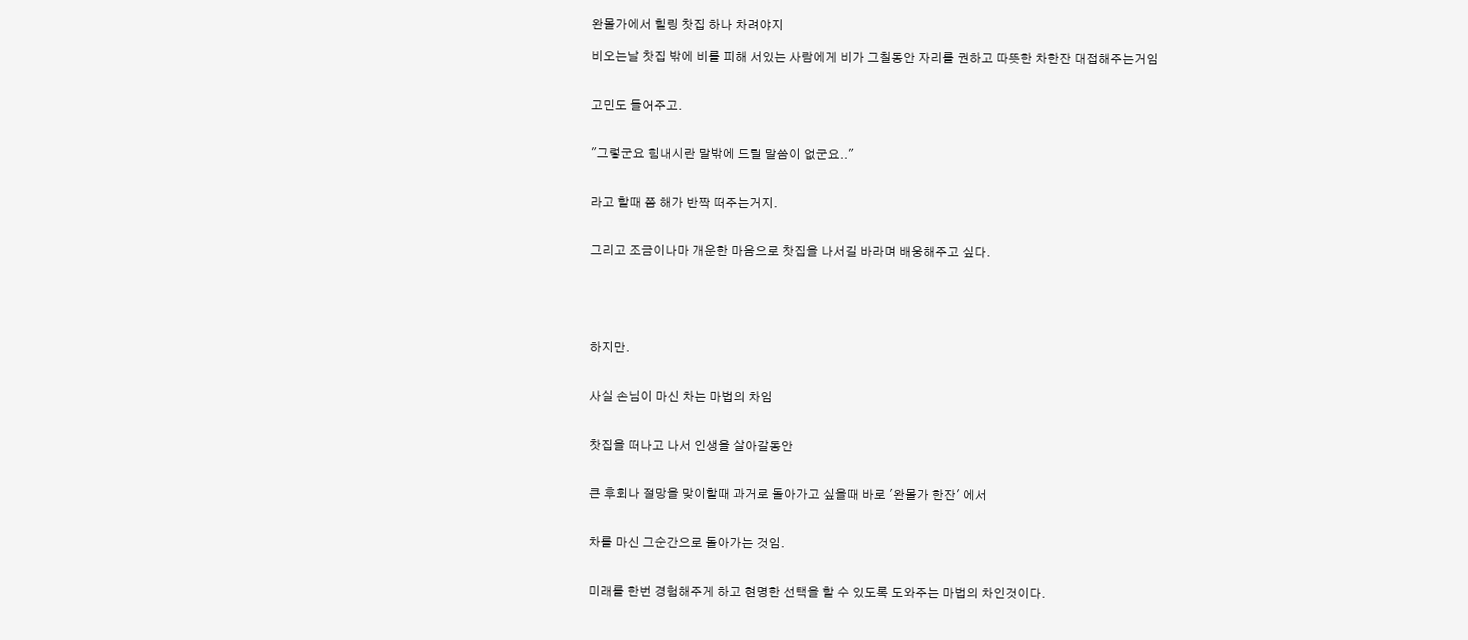완몰가에서 힐링 찻집 하나 차려야지

비오는날 찻집 밖에 비를 피해 서있는 사람에게 비가 그칠동안 자리를 권하고 따뜻한 차한잔 대접해주는거임


고민도 들어주고.


"그렇군요 힘내시란 말밖에 드릴 말씀이 없군요.."


라고 할때 쯤 해가 반짝 떠주는거지.


그리고 조금이나마 개운한 마음으로 찻집을 나서길 바라며 배웅해주고 싶다.





하지만.


사실 손님이 마신 차는 마법의 차임


찻집을 떠나고 나서 인생을 살아갈동안


큰 후회나 절망을 맞이할때 과거로 돌아가고 싶을때 바로 '완몰가 한잔' 에서


차를 마신 그순간으로 돌아가는 것임.


미래를 한번 경험해주게 하고 현명한 선택을 할 수 있도록 도와주는 마법의 차인것이다.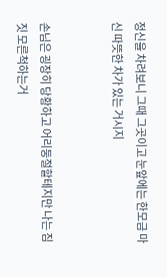정신을 차려보니 그때 그곳이고 눈앞에는 한모금 마신 따뜻한 차가 있는 거시지


손님은 굉장히 당황하고 어리둥절할테지만 나는 짐짓 모른척하는거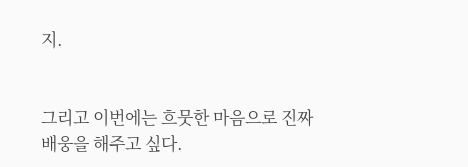지.


그리고 이번에는 흐뭇한 마음으로 진짜 배웅을 해주고 싶다.